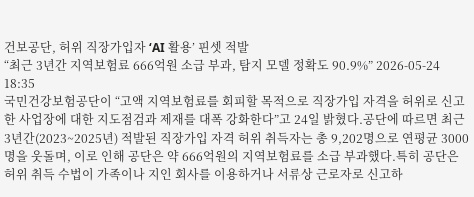건보공단, 허위 직장가입자 ‘AI 활용’ 핀셋 적발
“최근 3년간 지역보험료 666억원 소급 부과, 탐지 모델 정확도 90.9%” 2026-05-24 18:35
국민건강보험공단이 “고액 지역보험료를 회피할 목적으로 직장가입 자격을 허위로 신고한 사업장에 대한 지도점검과 제재를 대폭 강화한다”고 24일 밝혔다.공단에 따르면 최근 3년간(2023~2025년) 적발된 직장가입 자격 허위 취득자는 총 9,202명으로 연평균 3000명을 웃돌며, 이로 인해 공단은 약 666억원의 지역보험료를 소급 부과했다.특히 공단은 허위 취득 수법이 가족이나 지인 회사를 이용하거나 서류상 근로자로 신고하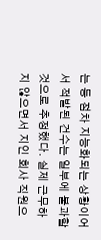는 등 점차 지능화되는 상황이어서 적발된 건수는 일부에 불과할 것으로 추정했다. 실제 근무하지 않으면서 지인 회사 직원으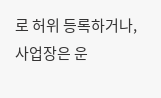로 허위 등록하거나, 사업장은 운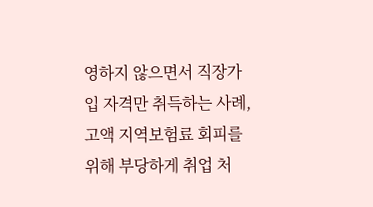영하지 않으면서 직장가입 자격만 취득하는 사례, 고액 지역보험료 회피를 위해 부당하게 취업 처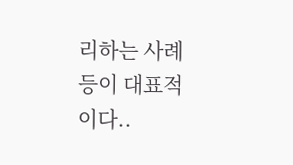리하는 사례 등이 대표적이다..